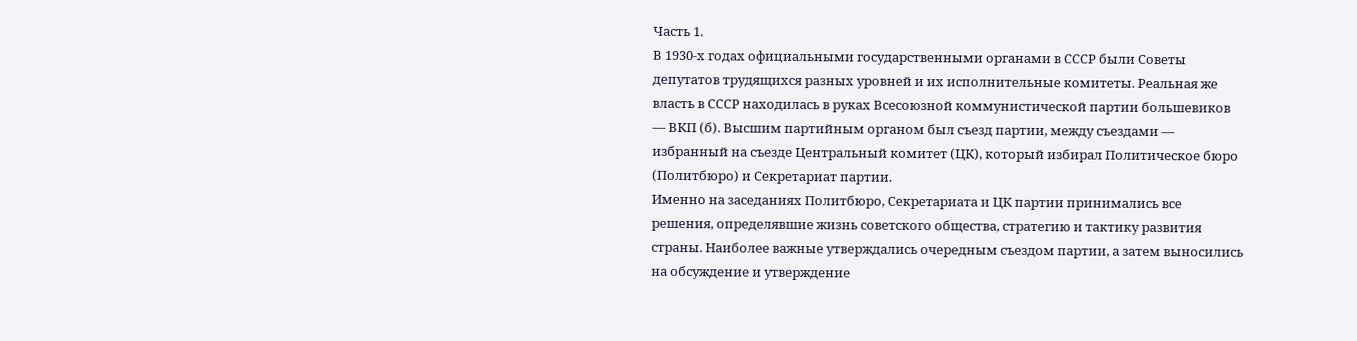Часть 1.
В 1930-х годах официальными государственными органами в СССР были Советы депутатов трудящихся разных уровней и их исполнительные комитеты. Реальная же власть в СССР находилась в руках Всесоюзной коммунистической партии большевиков — ВКП (б). Высшим партийным органом был съезд партии, между съездами — избранный на съезде Центральный комитет (ЦК), который избирал Политическое бюро (Политбюро) и Секретариат партии.
Именно на заседаниях Политбюро, Секретариата и ЦК партии принимались все решения, определявшие жизнь советского общества, стратегию и тактику развития страны. Наиболее важные утверждались очередным съездом партии, а затем выносились на обсуждение и утверждение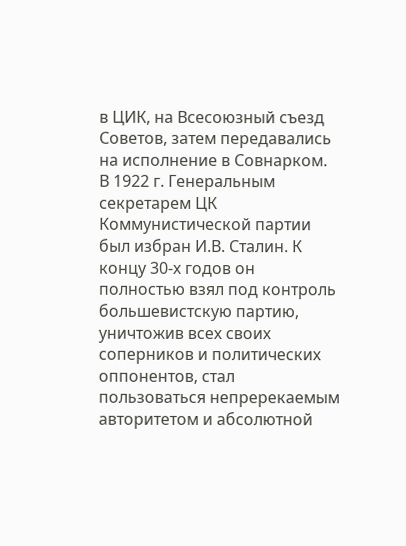в ЦИК, на Всесоюзный съезд Советов, затем передавались на исполнение в Совнарком.
В 1922 г. Генеральным секретарем ЦК Коммунистической партии был избран И.В. Сталин. К концу 30-х годов он полностью взял под контроль большевистскую партию, уничтожив всех своих соперников и политических оппонентов, стал пользоваться непререкаемым авторитетом и абсолютной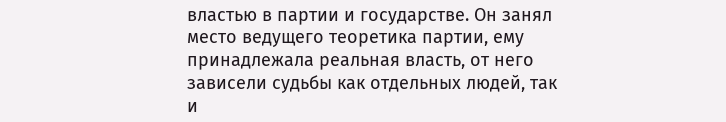властью в партии и государстве. Он занял место ведущего теоретика партии, ему принадлежала реальная власть, от него зависели судьбы как отдельных людей, так и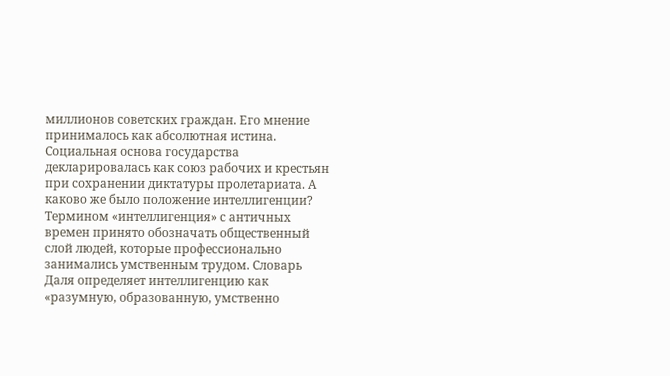миллионов советских граждан. Его мнение принималось как абсолютная истина.
Социальная основа государства декларировалась как союз рабочих и крестьян при сохранении диктатуры пролетариата. А каково же было положение интеллигенции?
Термином «интеллигенция» с античных времен принято обозначать общественный слой людей, которые профессионально занимались умственным трудом. Словарь Даля определяет интеллигенцию как «разумную, образованную, умственно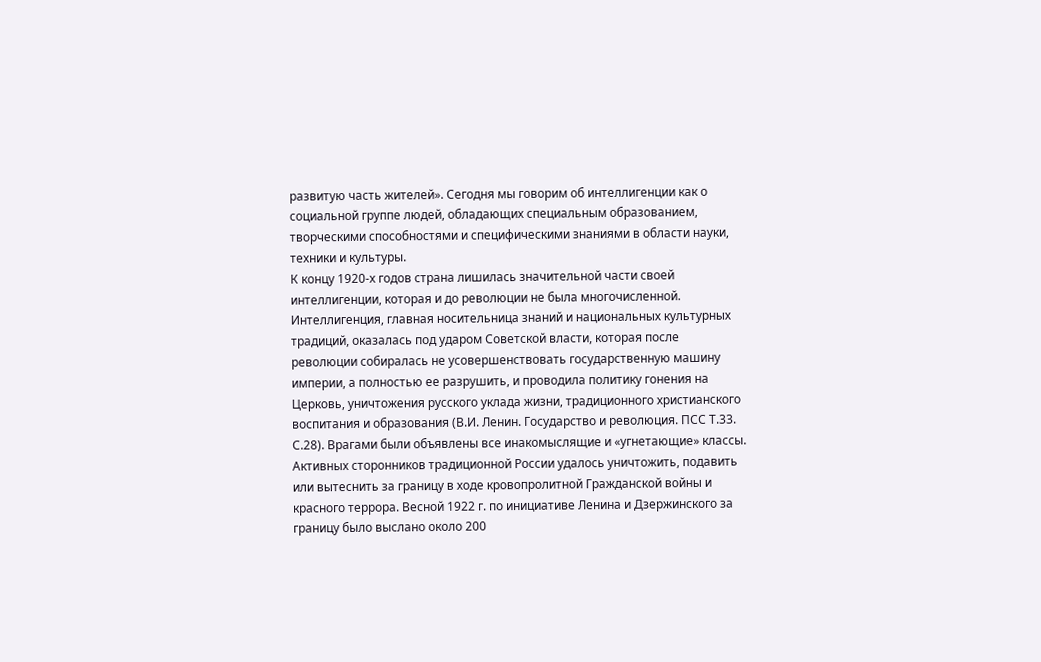развитую часть жителей». Сегодня мы говорим об интеллигенции как о социальной группе людей, обладающих специальным образованием, творческими способностями и специфическими знаниями в области науки, техники и культуры.
К концу 1920-х годов страна лишилась значительной части своей интеллигенции, которая и до революции не была многочисленной. Интеллигенция, главная носительница знаний и национальных культурных традиций, оказалась под ударом Советской власти, которая после революции собиралась не усовершенствовать государственную машину империи, а полностью ее разрушить, и проводила политику гонения на Церковь, уничтожения русского уклада жизни, традиционного христианского воспитания и образования (В.И. Ленин. Государство и революция. ПСС Т.33. С.28). Врагами были объявлены все инакомыслящие и «угнетающие» классы.
Активных сторонников традиционной России удалось уничтожить, подавить или вытеснить за границу в ходе кровопролитной Гражданской войны и красного террора. Весной 1922 г. по инициативе Ленина и Дзержинского за границу было выслано около 200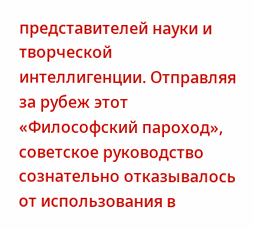представителей науки и творческой интеллигенции. Отправляя за рубеж этот «Философский пароход», советское руководство сознательно отказывалось от использования в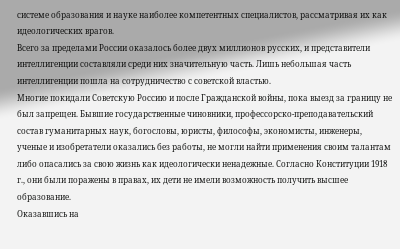системе образования и науке наиболее компетентных специалистов, рассматривая их как идеологических врагов.
Всего за пределами России оказалось более двух миллионов русских, и представители интеллигенции составляли среди них значительную часть. Лишь небольшая часть интеллигенции пошла на сотрудничество с советской властью.
Многие покидали Советскую Россию и после Гражданской войны, пока выезд за границу не был запрещен. Бывшие государственные чиновники, профессорско-преподавательский состав гуманитарных наук, богословы, юристы, философы, экономисты, инженеры, ученые и изобретатели оказались без работы, не могли найти применения своим талантам либо опасались за свою жизнь как идеологически ненадежные. Согласно Конституции 1918 г., они были поражены в правах, их дети не имели возможность получить высшее образование.
Оказавшись на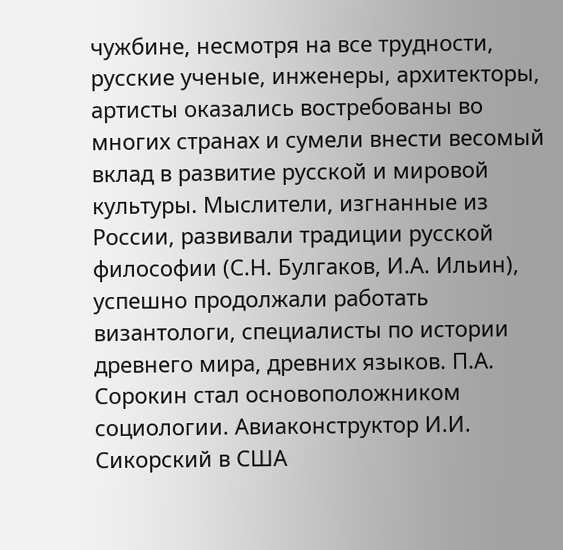чужбине, несмотря на все трудности, русские ученые, инженеры, архитекторы, артисты оказались востребованы во многих странах и сумели внести весомый вклад в развитие русской и мировой культуры. Мыслители, изгнанные из России, развивали традиции русской философии (С.Н. Булгаков, И.А. Ильин), успешно продолжали работать византологи, специалисты по истории древнего мира, древних языков. П.А. Сорокин стал основоположником социологии. Авиаконструктор И.И. Сикорский в США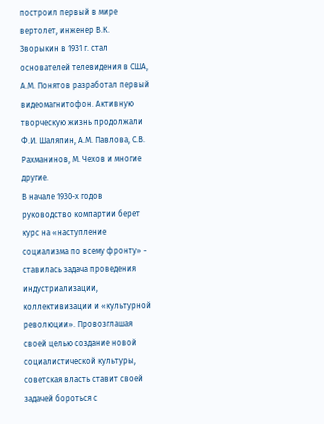построил первый в мире вертолет, инженер В.К. Зворыкин в 1931 г. стал основателей телевидения в США, А.М. Понятов разработал первый видеомагнитофон. Активную творческую жизнь продолжали Ф.И. Шаляпин, А.М. Павлова, С.В. Рахманинов, М. Чехов и многие другие.
В начале 1930-х годов руководство компартии берет курс на «наступление социализма по всему фронту» - ставилась задача проведения индустриализации, коллективизации и «культурной революции». Провозглашая своей целью создание новой социалистической культуры, советская власть ставит своей задачей бороться с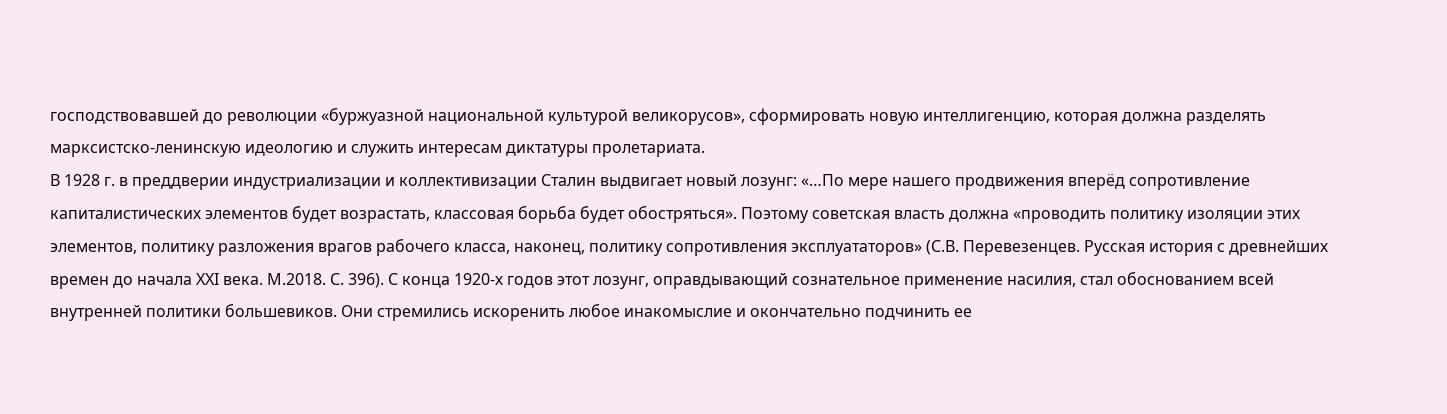господствовавшей до революции «буржуазной национальной культурой великорусов», сформировать новую интеллигенцию, которая должна разделять марксистско-ленинскую идеологию и служить интересам диктатуры пролетариата.
В 1928 г. в преддверии индустриализации и коллективизации Сталин выдвигает новый лозунг: «…По мере нашего продвижения вперёд сопротивление капиталистических элементов будет возрастать, классовая борьба будет обостряться». Поэтому советская власть должна «проводить политику изоляции этих элементов, политику разложения врагов рабочего класса, наконец, политику сопротивления эксплуататоров» (С.В. Перевезенцев. Русская история с древнейших времен до начала ХХI века. М.2018. С. 396). С конца 1920-х годов этот лозунг, оправдывающий сознательное применение насилия, стал обоснованием всей внутренней политики большевиков. Они стремились искоренить любое инакомыслие и окончательно подчинить ее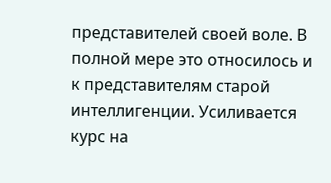представителей своей воле. В полной мере это относилось и к представителям старой интеллигенции. Усиливается курс на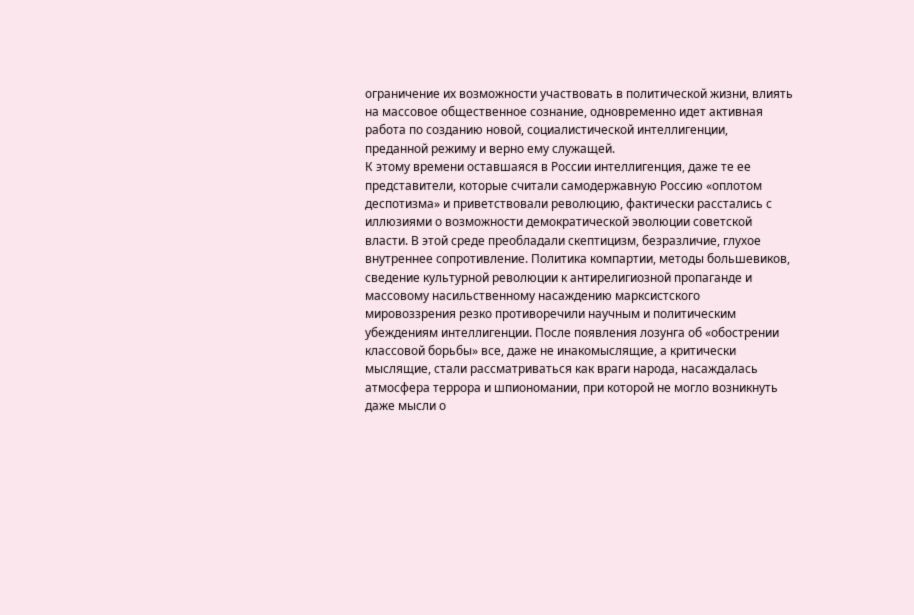ограничение их возможности участвовать в политической жизни, влиять на массовое общественное сознание, одновременно идет активная работа по созданию новой, социалистической интеллигенции, преданной режиму и верно ему служащей.
К этому времени оставшаяся в России интеллигенция, даже те ее представители, которые считали самодержавную Россию «оплотом деспотизма» и приветствовали революцию, фактически расстались с иллюзиями о возможности демократической эволюции советской власти. В этой среде преобладали скептицизм, безразличие, глухое внутреннее сопротивление. Политика компартии, методы большевиков, сведение культурной революции к антирелигиозной пропаганде и массовому насильственному насаждению марксистского мировоззрения резко противоречили научным и политическим убеждениям интеллигенции. После появления лозунга об «обострении классовой борьбы» все, даже не инакомыслящие, а критически мыслящие, стали рассматриваться как враги народа, насаждалась атмосфера террора и шпиономании, при которой не могло возникнуть даже мысли о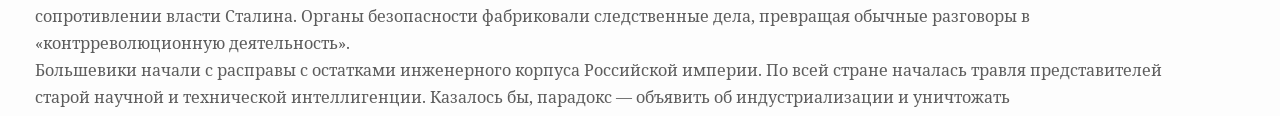сопротивлении власти Сталина. Органы безопасности фабриковали следственные дела, превращая обычные разговоры в «контрреволюционную деятельность».
Большевики начали с расправы с остатками инженерного корпуса Российской империи. По всей стране началась травля представителей старой научной и технической интеллигенции. Казалось бы, парадокс — объявить об индустриализации и уничтожать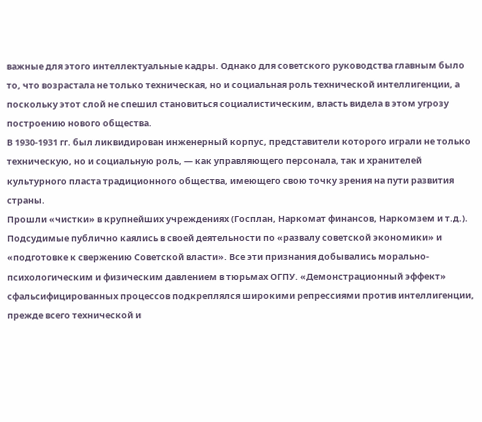важные для этого интеллектуальные кадры. Однако для советского руководства главным было то, что возрастала не только техническая, но и социальная роль технической интеллигенции, а поскольку этот слой не спешил становиться социалистическим, власть видела в этом угрозу построению нового общества.
В 1930-1931 гг. был ликвидирован инженерный корпус, представители которого играли не только техническую, но и социальную роль, — как управляющего персонала, так и хранителей культурного пласта традиционного общества, имеющего свою точку зрения на пути развития страны.
Прошли «чистки» в крупнейших учреждениях (Госплан, Наркомат финансов, Наркомзем и т.д.). Подсудимые публично каялись в своей деятельности по «развалу советской экономики» и «подготовке к свержению Советской власти». Все эти признания добывались морально-психологическим и физическим давлением в тюрьмах ОГПУ. «Демонстрационный эффект» сфальсифицированных процессов подкреплялся широкими репрессиями против интеллигенции, прежде всего технической и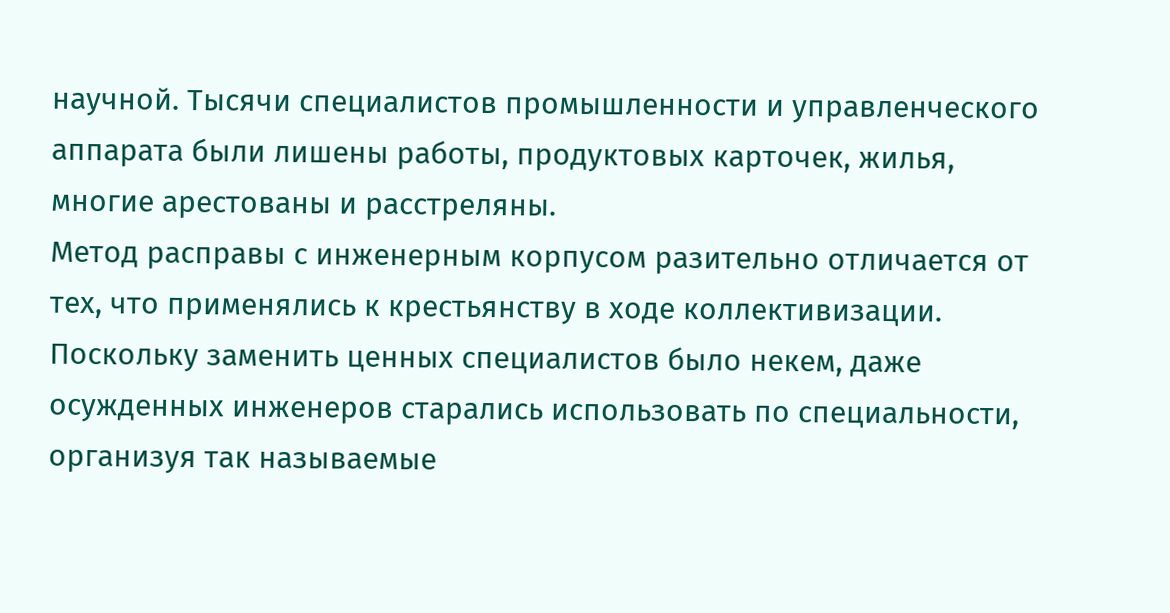научной. Тысячи специалистов промышленности и управленческого аппарата были лишены работы, продуктовых карточек, жилья, многие арестованы и расстреляны.
Метод расправы с инженерным корпусом разительно отличается от тех, что применялись к крестьянству в ходе коллективизации. Поскольку заменить ценных специалистов было некем, даже осужденных инженеров старались использовать по специальности, организуя так называемые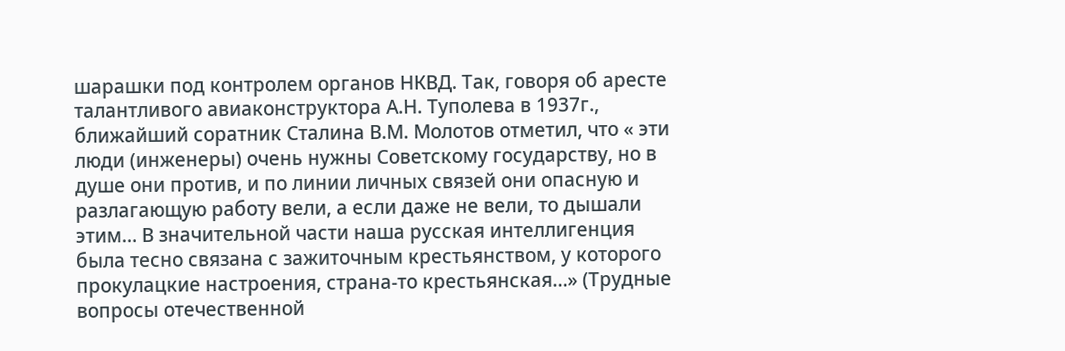шарашки под контролем органов НКВД. Так, говоря об аресте талантливого авиаконструктора А.Н. Туполева в 1937г., ближайший соратник Сталина В.М. Молотов отметил, что « эти люди (инженеры) очень нужны Советскому государству, но в душе они против, и по линии личных связей они опасную и разлагающую работу вели, а если даже не вели, то дышали этим… В значительной части наша русская интеллигенция была тесно связана с зажиточным крестьянством, у которого прокулацкие настроения, страна-то крестьянская…» (Трудные вопросы отечественной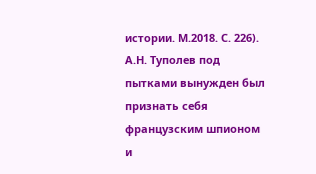истории. М.2018. С. 226).
А.Н. Туполев под пытками вынужден был признать себя французским шпионом и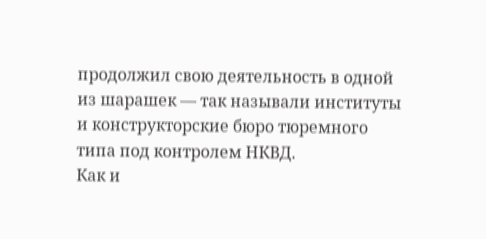продолжил свою деятельность в одной из шарашек — так называли институты и конструкторские бюро тюремного типа под контролем НКВД.
Как и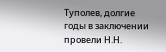Туполев, долгие годы в заключении провели Н.Н.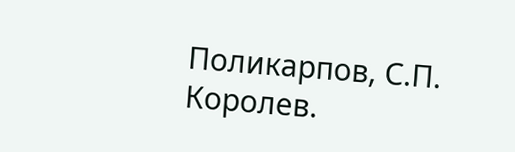Поликарпов, С.П. Королев.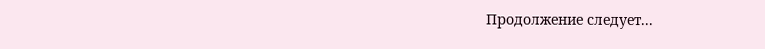Продолжение следует...